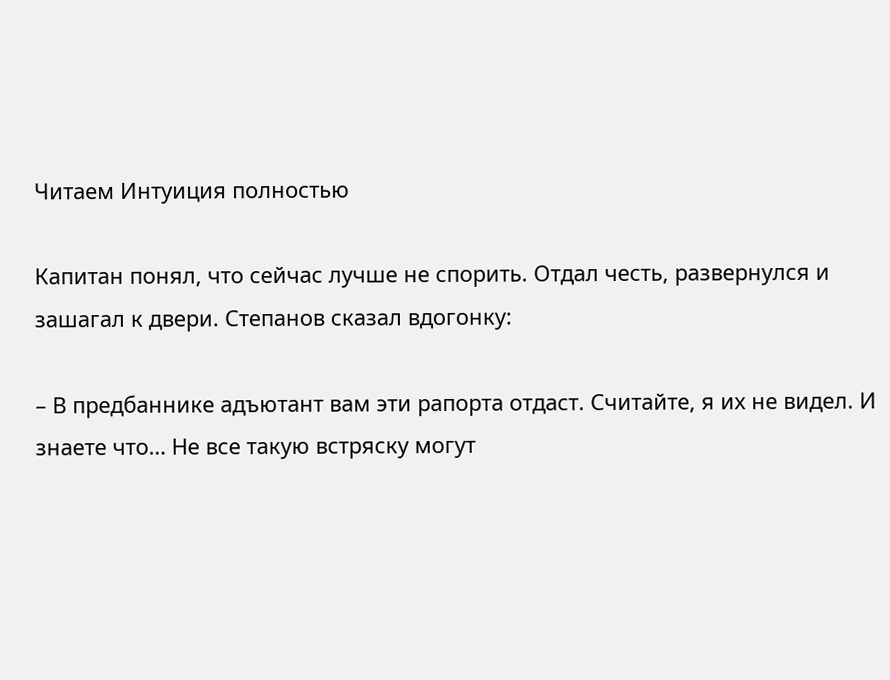Читаем Интуиция полностью

Капитан понял, что сейчас лучше не спорить. Отдал честь, развернулся и зашагал к двери. Степанов сказал вдогонку:

– В предбаннике адъютант вам эти рапорта отдаст. Считайте, я их не видел. И знаете что… Не все такую встряску могут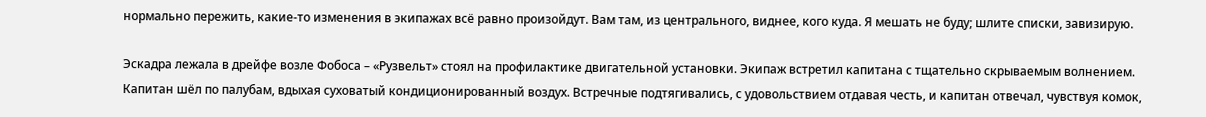нормально пережить, какие-то изменения в экипажах всё равно произойдут. Вам там, из центрального, виднее, кого куда. Я мешать не буду; шлите списки, завизирую.

Эскадра лежала в дрейфе возле Фобоса – «Рузвельт» стоял на профилактике двигательной установки. Экипаж встретил капитана с тщательно скрываемым волнением. Капитан шёл по палубам, вдыхая суховатый кондиционированный воздух. Встречные подтягивались, с удовольствием отдавая честь, и капитан отвечал, чувствуя комок,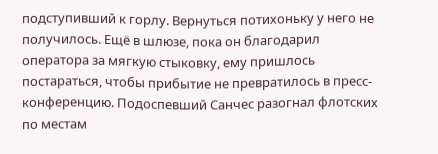подступивший к горлу. Вернуться потихоньку у него не получилось. Ещё в шлюзе, пока он благодарил оператора за мягкую стыковку, ему пришлось постараться, чтобы прибытие не превратилось в пресс-конференцию. Подоспевший Санчес разогнал флотских по местам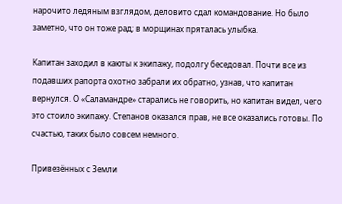нарочито ледяным взглядом, деловито сдал командование. Но было заметно, что он тоже рад; в морщинах пряталась улыбка.

Капитан заходил в каюты к экипажу, подолгу беседовал. Почти все из подавших рапорта охотно забрали их обратно, узнав, что капитан вернулся. О «Саламандре» старались не говорить, но капитан видел, чего это стоило экипажу. Степанов оказался прав, не все оказались готовы. По счастью, таких было совсем немного.

Привезённых с Земли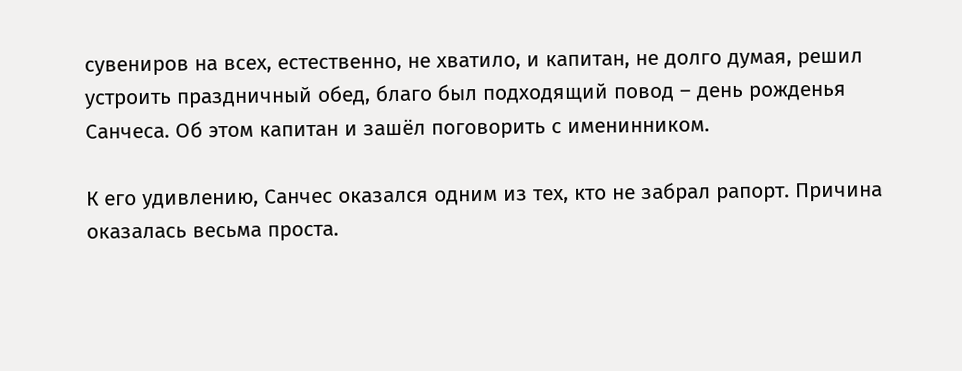сувениров на всех, естественно, не хватило, и капитан, не долго думая, решил устроить праздничный обед, благо был подходящий повод – день рожденья Санчеса. Об этом капитан и зашёл поговорить с именинником.

К его удивлению, Санчес оказался одним из тех, кто не забрал рапорт. Причина оказалась весьма проста.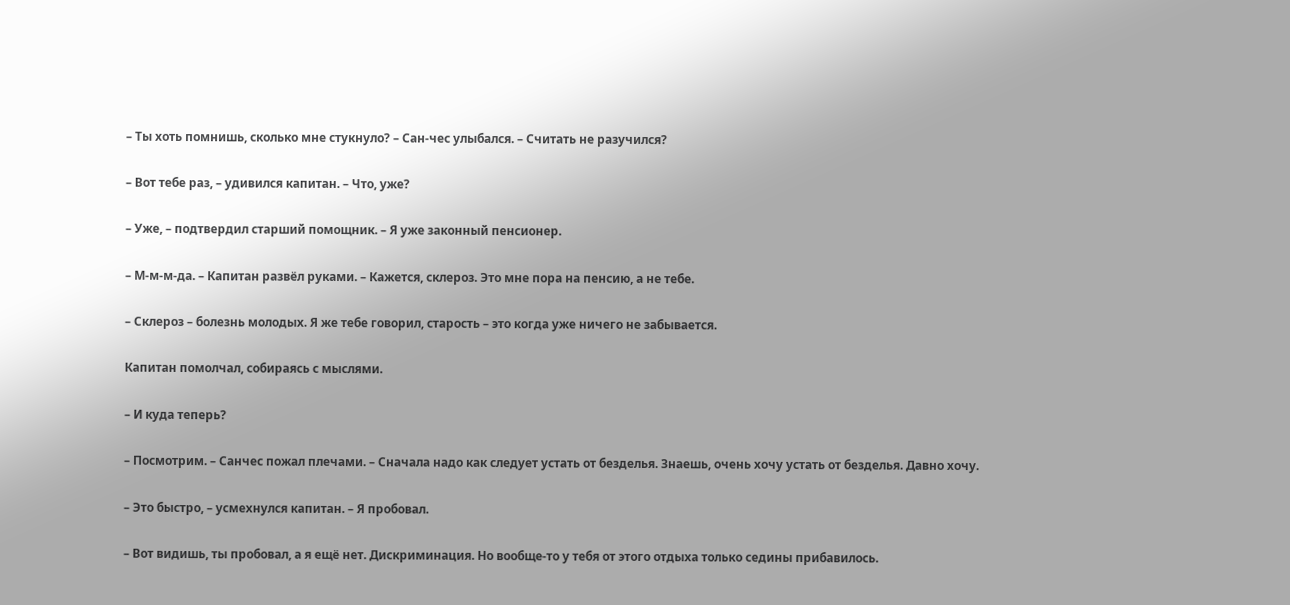– Ты хоть помнишь, сколько мне стукнуло? – Сан-чес улыбался. – Считать не разучился?

– Вот тебе раз, – удивился капитан. – Что, уже?

– Уже, – подтвердил старший помощник. – Я уже законный пенсионер.

– М-м-м-да. – Капитан развёл руками. – Кажется, склероз. Это мне пора на пенсию, а не тебе.

– Склероз – болезнь молодых. Я же тебе говорил, старость – это когда уже ничего не забывается.

Капитан помолчал, собираясь с мыслями.

– И куда теперь?

– Посмотрим. – Санчес пожал плечами. – Сначала надо как следует устать от безделья. Знаешь, очень хочу устать от безделья. Давно хочу.

– Это быстро, – усмехнулся капитан. – Я пробовал.

– Вот видишь, ты пробовал, а я ещё нет. Дискриминация. Но вообще-то у тебя от этого отдыха только седины прибавилось.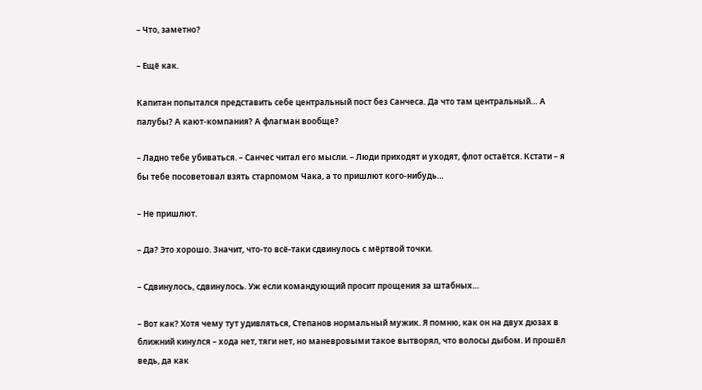– Что, заметно?

– Ещё как.

Капитан попытался представить себе центральный пост без Санчеса. Да что там центральный… А палубы? А кают-компания? А флагман вообще?

– Ладно тебе убиваться. – Санчес читал его мысли. – Люди приходят и уходят, флот остаётся. Кстати – я бы тебе посоветовал взять старпомом Чака, а то пришлют кого-нибудь…

– Не пришлют.

– Да? Это хорошо. Значит, что-то всё-таки сдвинулось с мёртвой точки.

– Сдвинулось, сдвинулось. Уж если командующий просит прощения за штабных…

– Вот как? Хотя чему тут удивляться, Степанов нормальный мужик. Я помню, как он на двух дюзах в ближний кинулся – хода нет, тяги нет, но маневровыми такое вытворял, что волосы дыбом. И прошёл ведь, да как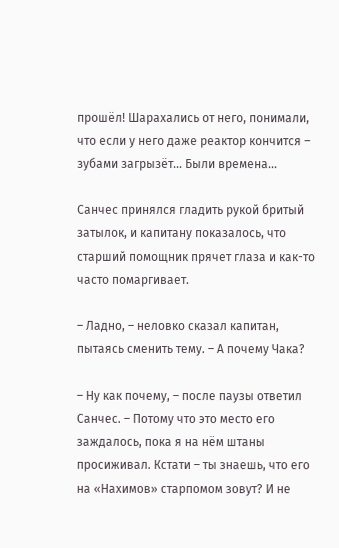прошёл! Шарахались от него, понимали, что если у него даже реактор кончится – зубами загрызёт… Были времена…

Санчес принялся гладить рукой бритый затылок, и капитану показалось, что старший помощник прячет глаза и как-то часто помаргивает.

– Ладно, – неловко сказал капитан, пытаясь сменить тему. – А почему Чака?

– Ну как почему, – после паузы ответил Санчес. – Потому что это место его заждалось, пока я на нём штаны просиживал. Кстати – ты знаешь, что его на «Нахимов» старпомом зовут? И не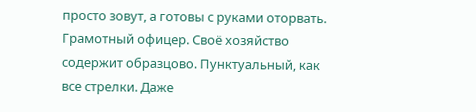просто зовут, а готовы с руками оторвать. Грамотный офицер. Своё хозяйство содержит образцово. Пунктуальный, как все стрелки. Даже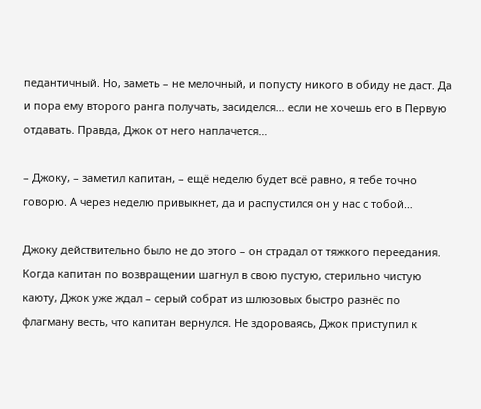педантичный. Но, заметь – не мелочный, и попусту никого в обиду не даст. Да и пора ему второго ранга получать, засиделся… если не хочешь его в Первую отдавать. Правда, Джок от него наплачется…

– Джоку, – заметил капитан, – ещё неделю будет всё равно, я тебе точно говорю. А через неделю привыкнет, да и распустился он у нас с тобой…

Джоку действительно было не до этого – он страдал от тяжкого переедания. Когда капитан по возвращении шагнул в свою пустую, стерильно чистую каюту, Джок уже ждал – серый собрат из шлюзовых быстро разнёс по флагману весть, что капитан вернулся. Не здороваясь, Джок приступил к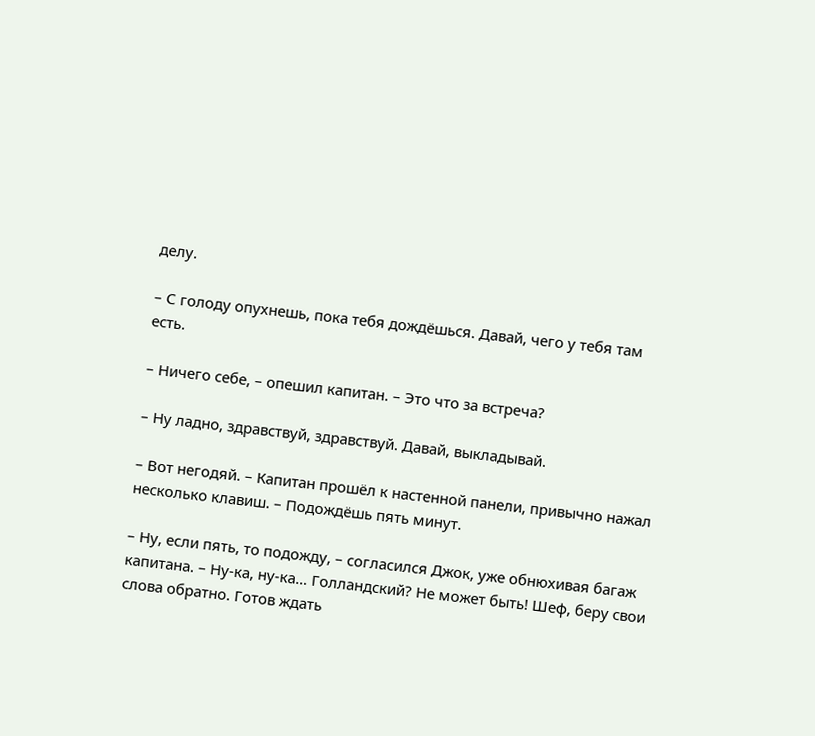делу.

– С голоду опухнешь, пока тебя дождёшься. Давай, чего у тебя там есть.

– Ничего себе, – опешил капитан. – Это что за встреча?

– Ну ладно, здравствуй, здравствуй. Давай, выкладывай.

– Вот негодяй. – Капитан прошёл к настенной панели, привычно нажал несколько клавиш. – Подождёшь пять минут.

– Ну, если пять, то подожду, – согласился Джок, уже обнюхивая багаж капитана. – Ну-ка, ну-ка… Голландский? Не может быть! Шеф, беру свои слова обратно. Готов ждать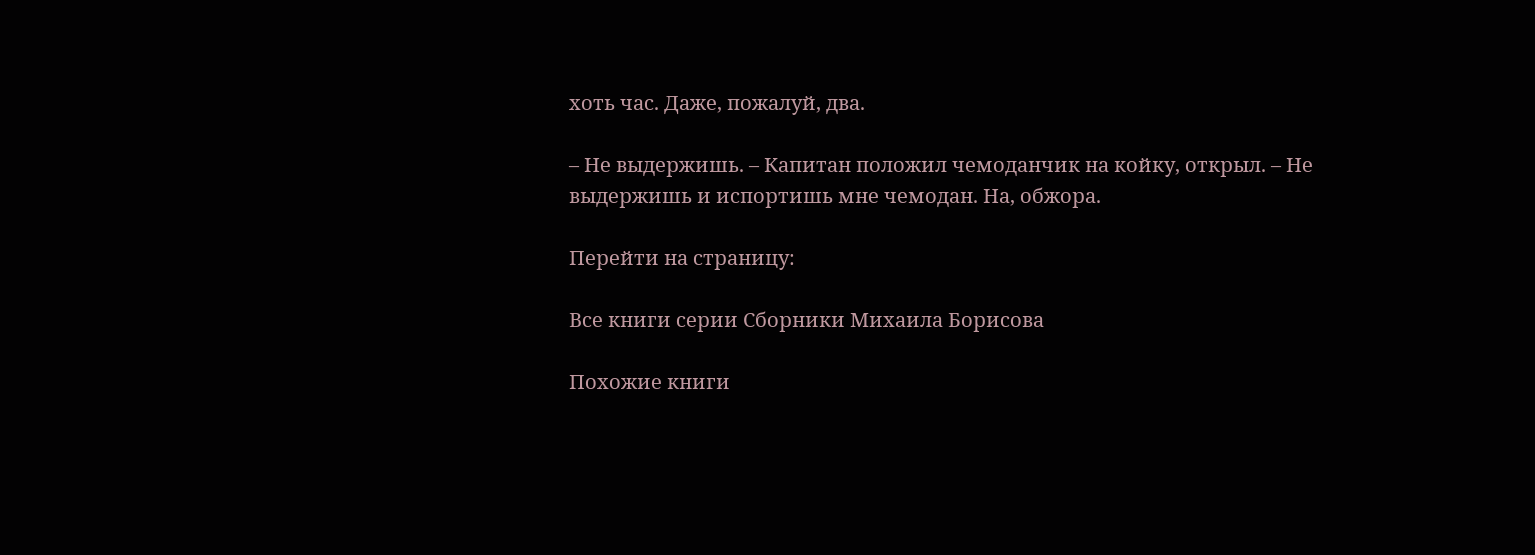хоть час. Даже, пожалуй, два.

– Не выдержишь. – Капитан положил чемоданчик на койку, открыл. – Не выдержишь и испортишь мне чемодан. На, обжора.

Перейти на страницу:

Все книги серии Сборники Михаила Борисова

Похожие книги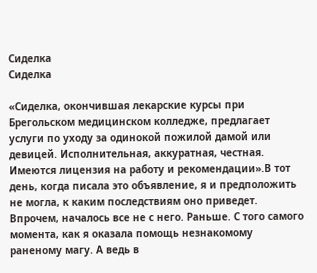Сиделка
Сиделка

«Сиделка, окончившая лекарские курсы при Брегольском медицинском колледже, предлагает услуги по уходу за одинокой пожилой дамой или девицей. Исполнительная, аккуратная, честная. Имеются лицензия на работу и рекомендации».В тот день, когда писала это объявление, я и предположить не могла, к каким последствиям оно приведет. Впрочем, началось все не с него. Раньше. С того самого момента, как я оказала помощь незнакомому раненому магу. А ведь в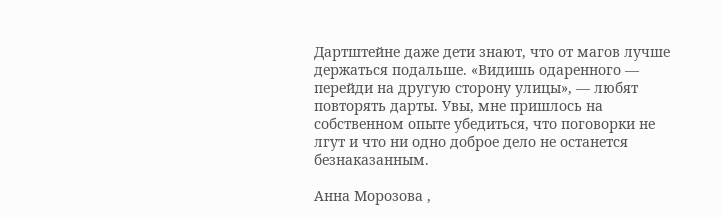Дартштейне даже дети знают, что от магов лучше держаться подальше. «Видишь одаренного — перейди на другую сторону улицы», — любят повторять дарты. Увы, мне пришлось на собственном опыте убедиться, что поговорки не лгут и что ни одно доброе дело не останется безнаказанным.

Анна Морозова ,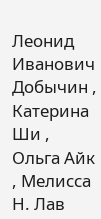Леонид Иванович Добычин , Катерина Ши , Ольга Айк , Мелисса Н. Лав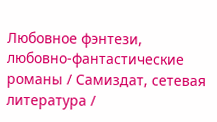Любовное фэнтези, любовно-фантастические романы / Самиздат, сетевая литература /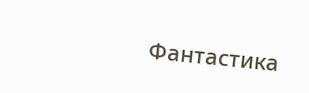Фантастика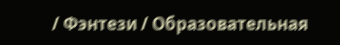/ Фэнтези / Образовательная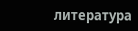литература